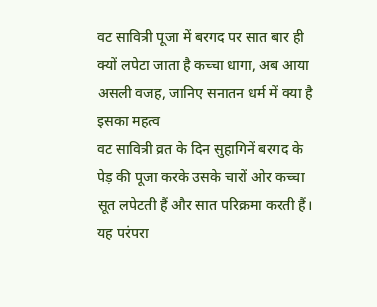वट सावित्री पूजा में बरगद पर सात बार ही क्यों लपेटा जाता है कच्चा धागा, अब आया असली वजह, जानिए सनातन धर्म में क्या है इसका महत्व
वट सावित्री व्रत के दिन सुहागिनें बरगद के पेड़ की पूजा करके उसके चारों ओर कच्चा सूत लपेटती हैं और सात परिक्रमा करती हैं। यह परंपरा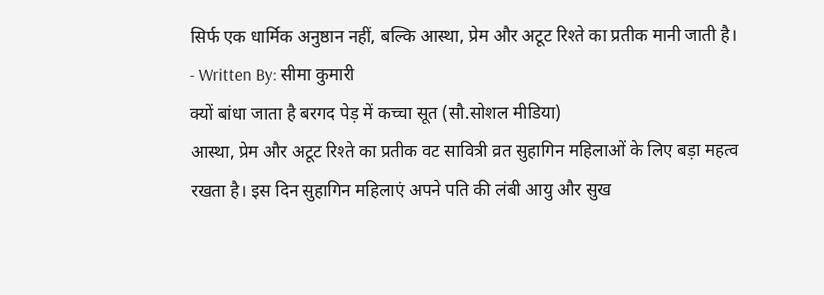सिर्फ एक धार्मिक अनुष्ठान नहीं, बल्कि आस्था, प्रेम और अटूट रिश्ते का प्रतीक मानी जाती है।
- Written By: सीमा कुमारी
क्यों बांधा जाता है बरगद पेड़ में कच्चा सूत (सौ.सोशल मीडिया)
आस्था, प्रेम और अटूट रिश्ते का प्रतीक वट सावित्री व्रत सुहागिन महिलाओं के लिए बड़ा महत्व रखता है। इस दिन सुहागिन महिलाएं अपने पति की लंबी आयु और सुख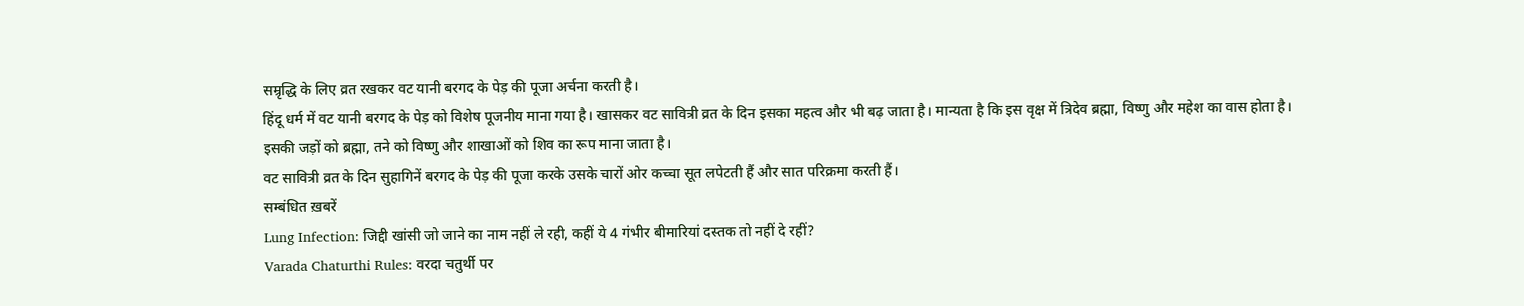सम्रृद्धि के लिए व्रत रखकर वट यानी बरगद के पेड़ की पूजा अर्चना करती है।
हिंदू धर्म में वट यानी बरगद के पेड़ को विशेष पूजनीय माना गया है। खासकर वट सावित्री व्रत के दिन इसका महत्व और भी बढ़ जाता है। मान्यता है कि इस वृक्ष में त्रिदेव ब्रह्मा, विष्णु और महेश का वास होता है। इसकी जड़ों को ब्रह्मा, तने को विष्णु और शाखाओं को शिव का रूप माना जाता है।
वट सावित्री व्रत के दिन सुहागिनें बरगद के पेड़ की पूजा करके उसके चारों ओर कच्चा सूत लपेटती हैं और सात परिक्रमा करती हैं।
सम्बंधित ख़बरें
Lung Infection: जिद्दी खांसी जो जाने का नाम नहीं ले रही, कहीं ये 4 गंभीर बीमारियां दस्तक तो नहीं दे रहीं?
Varada Chaturthi Rules: वरदा चतुर्थी पर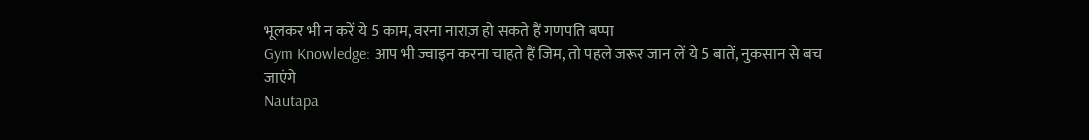भूलकर भी न करें ये 5 काम, वरना नाराज़ हो सकते हैं गणपति बप्पा
Gym Knowledge: आप भी ज्वाइन करना चाहते हैं जिम, तो पहले जरूर जान लें ये 5 बातें, नुकसान से बच जाएंगे
Nautapa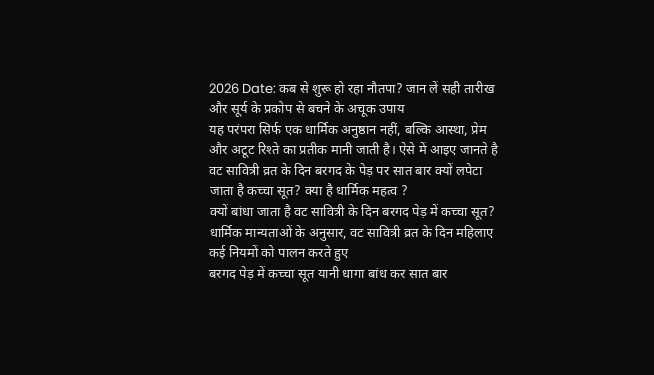2026 Date: कब से शुरू हो रहा नौतपा? जान लें सही तारीख और सूर्य के प्रकोप से बचने के अचूक उपाय
यह परंपरा सिर्फ एक धार्मिक अनुष्ठान नहीं, बल्कि आस्था, प्रेम और अटूट रिश्ते का प्रतीक मानी जाती है। ऐसे में आइए जानते है वट सावित्री व्रत के दिन बरगद के पेड़ पर सात बार क्यों लपेटा जाता है कच्चा सूत? क्या है धार्मिक महत्व ?
क्यों बांधा जाता है वट सावित्री के दिन बरगद पेड़ में कच्चा सूत?
धार्मिक मान्यताओं के अनुसार, वट सावित्री व्रत के दिन महिलाए कई नियमों को पालन करते हुए
बरगद पेड़ में कच्चा सूत यानी धागा बांध कर सात बार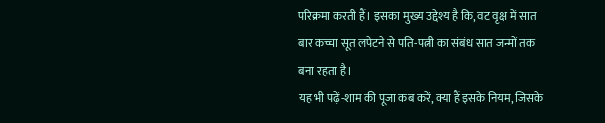परिक्रमा करती हैं। इसका मुख्य उद्देश्य है कि, वट वृक्ष में सात बार कच्चा सूत लपेटने से पति-पत्नी का संबंध सात जन्मों तक बना रहता है।
यह भी पढ़ें-शाम की पूजा कब करें, क्या हैं इसके नियम, जिसके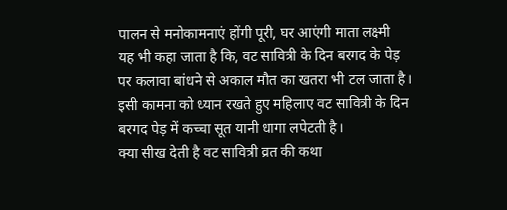पालन से मनोकामनाएं होंगी पूरी, घर आएंगी माता लक्ष्मी
यह भी कहा जाता है कि, वट सावित्री के दिन बरगद के पेड़ पर कलावा बांधने से अकाल मौत का खतरा भी टल जाता है। इसी कामना को ध्यान रखते हुए महिलाए वट सावित्री के दिन बरगद पेड़ में कच्चा सूत यानी धागा लपेटती है।
क्या सीख देती है वट सावित्री व्रत की कथा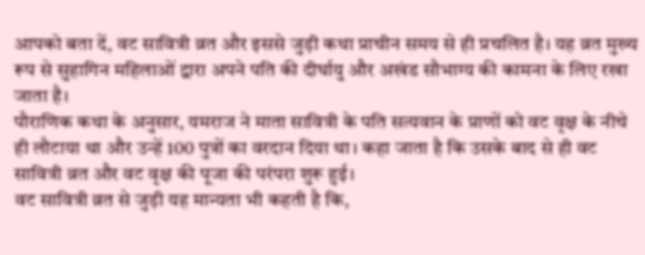आपको बता दें, वट सावित्री व्रत और इससे जुड़ी कथा प्राचीन समय से ही प्रचलित है। यह व्रत मुख्य रूप से सुहागिन महिलाओं द्वारा अपने पति की दीर्घायु और अखंड सौभाग्य की कामना के लिए रखा जाता है।
पौराणिक कथा के अनुसार, यमराज ने माता सावित्री के पति सत्यवान के प्राणों को वट वृक्ष के नीचे ही लौटाया था और उन्हें 100 पुत्रों का वरदान दिया था। कहा जाता है कि उसके बाद से ही वट सावित्री व्रत और वट वृक्ष की पूजा की परंपरा शुरू हुई।
वट सावित्री व्रत से जुड़ी यह मान्यता भी कहती है कि,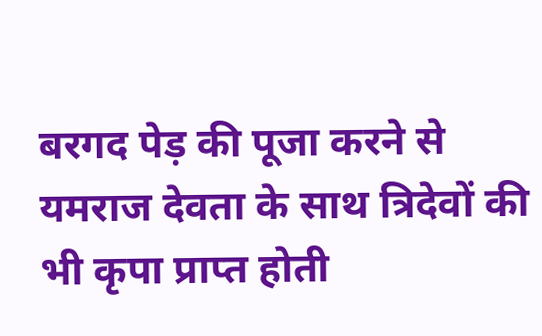बरगद पेड़ की पूजा करने से यमराज देवता के साथ त्रिदेवों की भी कृपा प्राप्त होती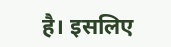है। इसलिए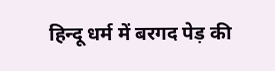हिन्दू धर्म में बरगद पेड़ की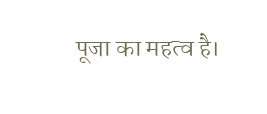पूजा का महत्व है।